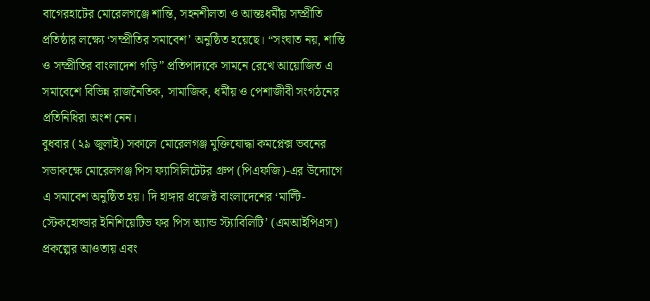বাগেরহাটের মোরেলগঞ্জে শান্তি, সহনশীলতা ও আন্তঃধর্মীয় সম্প্রীতি প্রতিষ্ঠার লক্ষ্যে ‘সম্প্রীতির সমাবেশ’ অনুষ্ঠিত হয়েছে। “সংঘাত নয়, শান্তি ও সম্প্রীতির বাংলাদেশ গড়ি” প্রতিপাদ্যকে সামনে রেখে আয়োজিত এ সমাবেশে বিভিন্ন রাজনৈতিক, সামাজিক, ধর্মীয় ও পেশাজীবী সংগঠনের প্রতিনিধিরা অংশ নেন।
বুধবার (২৯ জুলাই) সকালে মোরেলগঞ্জ মুক্তিযোদ্ধা কমপ্লেক্স ভবনের সভাকক্ষে মোরেলগঞ্জ পিস ফ্যাসিলিটেটর গ্রুপ (পিএফজি)-এর উদ্যোগে এ সমাবেশ অনুষ্ঠিত হয়। দি হাঙ্গার প্রজেক্ট বাংলাদেশের ‘মাল্টি-স্টেকহোল্ডার ইনিশিয়েটিভ ফর পিস অ্যান্ড স্ট্যাবিলিটি’ (এমআইপিএস) প্রকল্পের আওতায় এবং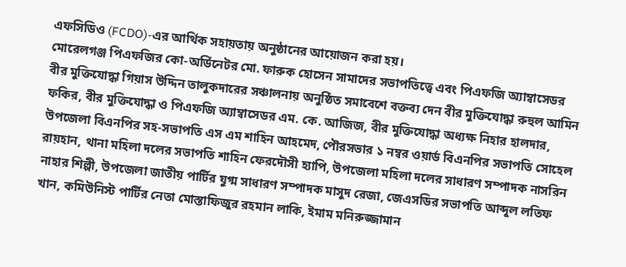এফসিডিও (FCDO)-এর আর্থিক সহায়তায় অনুষ্ঠানের আয়োজন করা হয়।
মোরেলগঞ্জ পিএফজির কো-অর্ডিনেটর মো. ফারুক হোসেন সামাদের সভাপতিত্বে এবং পিএফজি অ্যাম্বাসেডর বীর মুক্তিযোদ্ধা গিয়াস উদ্দিন তালুকদারের সঞ্চালনায় অনুষ্ঠিত সমাবেশে বক্তব্য দেন বীর মুক্তিযোদ্ধা রুহুল আমিন ফকির, বীর মুক্তিযোদ্ধা ও পিএফজি অ্যাম্বাসেডর এম. কে. আজিজ, বীর মুক্তিযোদ্ধা অধ্যক্ষ নিহার হালদার, উপজেলা বিএনপির সহ-সভাপতি এস এম শাহিন আহমেদ, পৌরসভার ১ নম্বর ওয়ার্ড বিএনপির সভাপতি সোহেল রায়হান, থানা মহিলা দলের সভাপতি শাহিন ফেরদৌসী হ্যাপি, উপজেলা মহিলা দলের সাধারণ সম্পাদক নাসরিন নাহার শিল্পী, উপজেলা জাতীয় পার্টির যুগ্ম সাধারণ সম্পাদক মাসুদ রেজা, জেএসডির সভাপতি আব্দুল লতিফ খান, কমিউনিস্ট পার্টির নেতা মোস্তাফিজুর রহমান লাকি, ইমাম মনিরুজ্জামান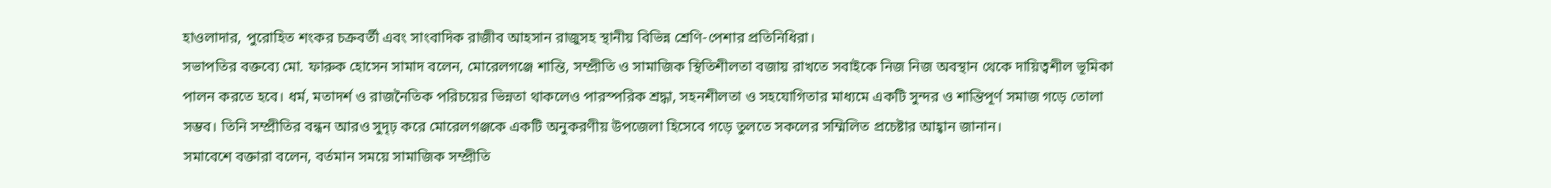হাওলাদার, পুরোহিত শংকর চক্রবর্তী এবং সাংবাদিক রাজীব আহসান রাজুসহ স্থানীয় বিভিন্ন শ্রেণি-পেশার প্রতিনিধিরা।
সভাপতির বক্তব্যে মো. ফারুক হোসেন সামাদ বলেন, মোরেলগঞ্জে শান্তি, সম্প্রীতি ও সামাজিক স্থিতিশীলতা বজায় রাখতে সবাইকে নিজ নিজ অবস্থান থেকে দায়িত্বশীল ভূমিকা পালন করতে হবে। ধর্ম, মতাদর্শ ও রাজনৈতিক পরিচয়ের ভিন্নতা থাকলেও পারস্পরিক শ্রদ্ধা, সহনশীলতা ও সহযোগিতার মাধ্যমে একটি সুন্দর ও শান্তিপূর্ণ সমাজ গড়ে তোলা সম্ভব। তিনি সম্প্রীতির বন্ধন আরও সুদৃঢ় করে মোরেলগঞ্জকে একটি অনুকরণীয় উপজেলা হিসেবে গড়ে তুলতে সকলের সম্মিলিত প্রচেষ্টার আহ্বান জানান।
সমাবেশে বক্তারা বলেন, বর্তমান সময়ে সামাজিক সম্প্রীতি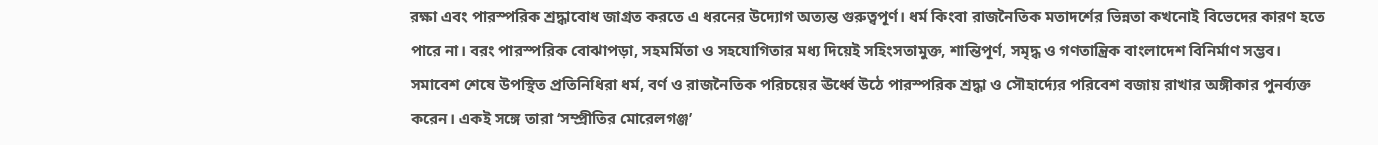রক্ষা এবং পারস্পরিক শ্রদ্ধাবোধ জাগ্রত করতে এ ধরনের উদ্যোগ অত্যন্ত গুরুত্বপূর্ণ। ধর্ম কিংবা রাজনৈতিক মতাদর্শের ভিন্নতা কখনোই বিভেদের কারণ হতে পারে না। বরং পারস্পরিক বোঝাপড়া, সহমর্মিতা ও সহযোগিতার মধ্য দিয়েই সহিংসতামুক্ত, শান্তিপূর্ণ, সমৃদ্ধ ও গণতান্ত্রিক বাংলাদেশ বিনির্মাণ সম্ভব।
সমাবেশ শেষে উপস্থিত প্রতিনিধিরা ধর্ম, বর্ণ ও রাজনৈতিক পরিচয়ের ঊর্ধ্বে উঠে পারস্পরিক শ্রদ্ধা ও সৌহার্দ্যের পরিবেশ বজায় রাখার অঙ্গীকার পুনর্ব্যক্ত করেন। একই সঙ্গে তারা ‘সম্প্রীতির মোরেলগঞ্জ’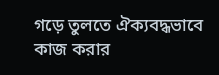গড়ে তুলতে ঐক্যবদ্ধভাবে কাজ করার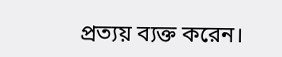প্রত্যয় ব্যক্ত করেন।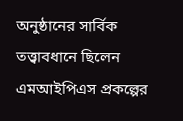অনুষ্ঠানের সার্বিক তত্ত্বাবধানে ছিলেন এমআইপিএস প্রকল্পের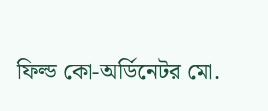ফিল্ড কো-অর্ডিনেটর মো.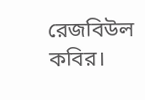রেজবিউল কবির।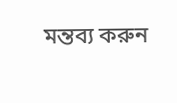মন্তব্য করুন